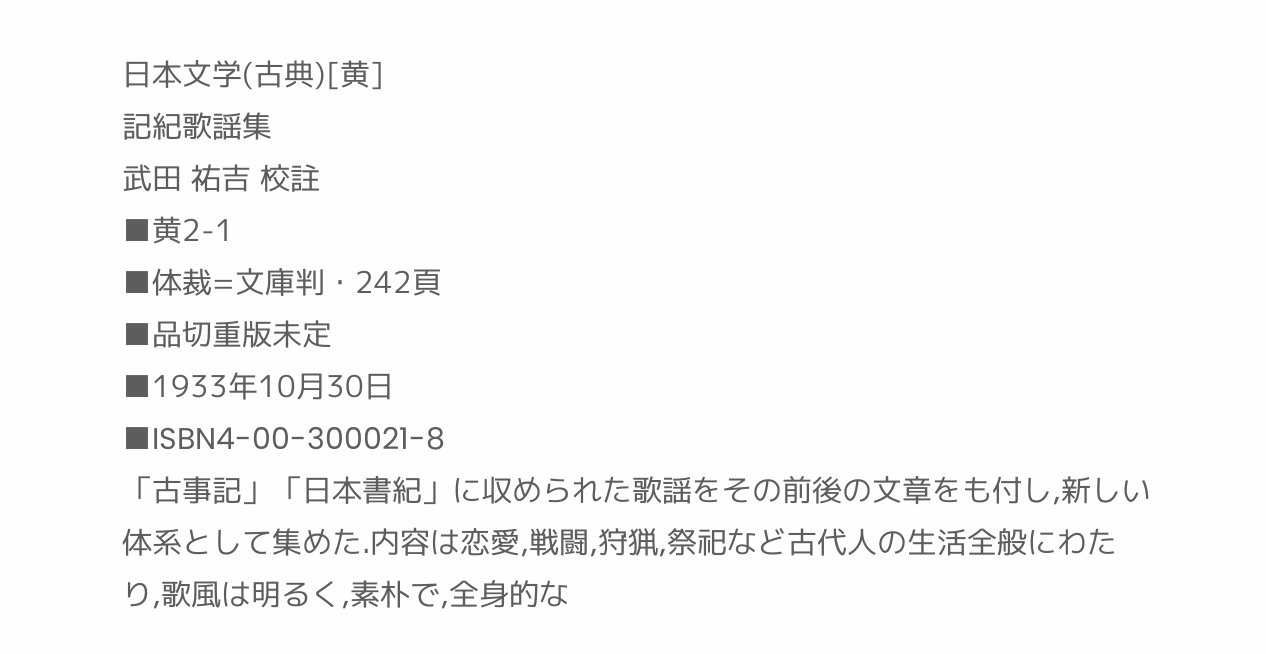日本文学(古典)[黄]
記紀歌謡集
武田 祐吉 校註
■黄2-1
■体裁=文庫判・242頁
■品切重版未定
■1933年10月30日
■ISBN4-00-300021-8
「古事記」「日本書紀」に収められた歌謡をその前後の文章をも付し,新しい体系として集めた.内容は恋愛,戦闘,狩猟,祭祀など古代人の生活全般にわたり,歌風は明るく,素朴で,全身的な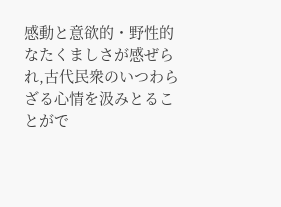感動と意欲的・野性的なたくましさが感ぜられ,古代民衆のいつわらざる心情を汲みとることがで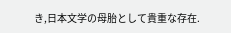き,日本文学の母胎として貴重な存在.